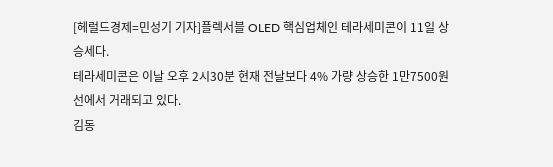[헤럴드경제=민성기 기자]플렉서블 OLED 핵심업체인 테라세미콘이 11일 상승세다.
테라세미콘은 이날 오후 2시30분 현재 전날보다 4% 가량 상승한 1만7500원선에서 거래되고 있다.
김동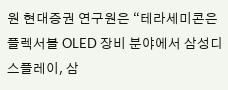원 현대증권 연구원은 “테라세미콘은 플렉서블 OLED 장비 분야에서 삼성디스플레이, 삼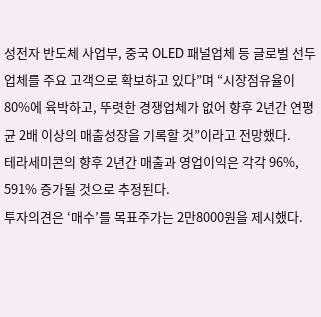성전자 반도체 사업부, 중국 OLED 패널업체 등 글로벌 선두업체를 주요 고객으로 확보하고 있다”며 “시장점유율이 80%에 육박하고, 뚜렷한 경쟁업체가 없어 향후 2년간 연평균 2배 이상의 매출성장을 기록할 것”이라고 전망했다.
테라세미콘의 향후 2년간 매출과 영업이익은 각각 96%, 591% 증가될 것으로 추정된다.
투자의견은 ‘매수’를 목표주가는 2만8000원을 제시했다.